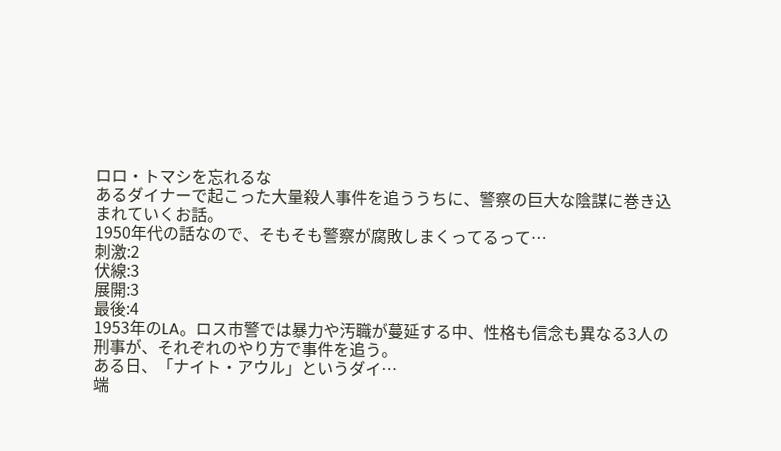ロロ・トマシを忘れるな
あるダイナーで起こった大量殺人事件を追ううちに、警察の巨大な陰謀に巻き込まれていくお話。
1950年代の話なので、そもそも警察が腐敗しまくってるって…
刺激:2
伏線:3
展開:3
最後:4
1953年のLA。ロス市警では暴力や汚職が蔓延する中、性格も信念も異なる3人の刑事が、それぞれのやり方で事件を追う。
ある日、「ナイト・アウル」というダイ…
端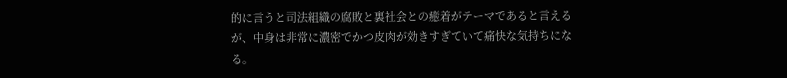的に言うと司法組織の腐敗と裏社会との癒着がテーマであると言えるが、中身は非常に濃密でかつ皮肉が効きすぎていて痛快な気持ちになる。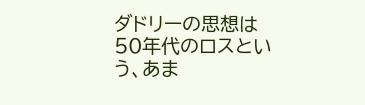ダドリーの思想は50年代のロスという、あま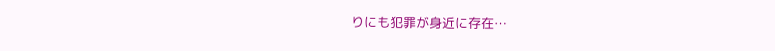りにも犯罪が身近に存在…